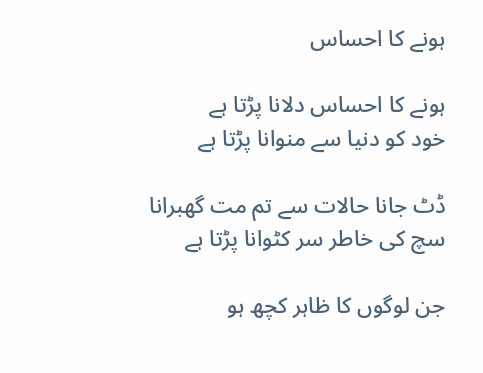ہونے کا احساس

ہونے کا احساس دلانا پڑتا ہے
خود کو دنیا سے منوانا پڑتا ہے

ڈٹ جانا حالات سے تم مت گھبرانا
سچ کی خاطر سر کٹوانا پڑتا ہے

جن لوگوں کا ظاہر کچھ ہو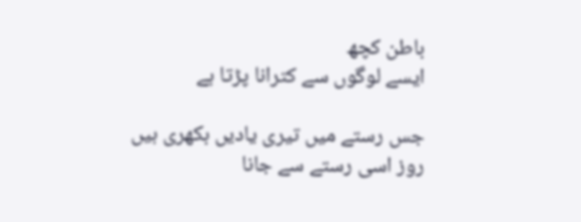باطن کچھ
ایسے لوگوں سے کترانا پڑتا ہے

جس رستے میں تیری یادیں بکھری ہیں
روز اسی رستے سے جانا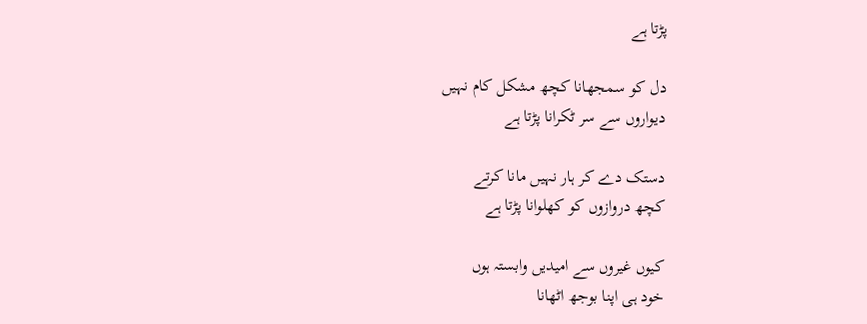پڑتا ہے

دل کو سمجھانا کچھ مشکل کام نہیں
دیواروں سے سر ٹکرانا پڑتا ہے

دستک دے کر ہار نہیں مانا کرتے
کچھ دروازوں کو کھلوانا پڑتا ہے

کیوں غیروں سے امیدیں وابستہ ہوں
خود ہی اپنا بوجھ اٹھانا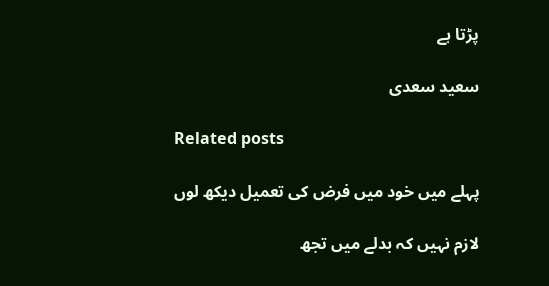پڑتا ہے

سعید سعدی

Related posts

پہلے میں خود میں فرض کی تعمیل دیکھ لوں

لازم نہیں کہ بدلے میں تجھ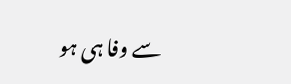سے وفا ہی ہو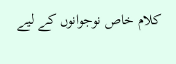کلام خاص نوجوانوں کے لیے